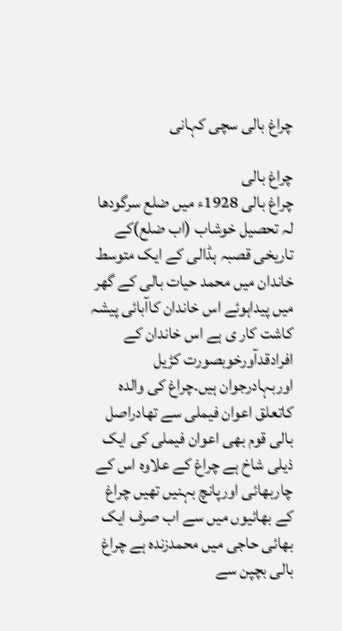چراغ بالی سچی کہانی

چراغ بالی
چراغ بالی 1928ء میں ضلع سرگودھا لہ تحصیل خوشاب (اب ضلع)کے تاریخی قصبہ ہڈالی کے ایک متوسط خاندان میں محمد حیات بالی کے گھر میں پیداہوئے اس خاندان کاآبائی پیشہ کاشت کار ی ہے اس خاندان کے افرادقدآورخوبصورت کڑیل اوربہادرجوان ہیں۔چراغ کی والدہ کاتعلق اعوان فیملی سے تھادراصل بالی قوم بھی اعوان فیملی کی ایک ذیلی شاخ ہے چراغ کے علاوہ اس کے چاربھائی اورپانچ بہنیں تھیں چراغ کے بھائیوں میں سے اب صرف ایک بھائی حاجی میں محمدزندہ ہے چراغ بالی بچپن سے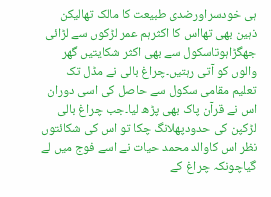ہی خودسراورضدی طبیعت کا مالک تھالیکن ذہین بھی تھااس کا اکثرہم عمر لڑکوں سے لڑائی جھگڑاہوتاسکول سے بھی اکثر شکایتیں گھر والوں کو آتی رہتیں۔چراغ بالی نے مڈل تک تعلیم مقامی سکول سے حاصل کی اسی دوران اس نے قرآن پاک بھی پڑھ لیا۔جب چراغ بالی لڑکپن کی حدودپھلانگ چکا تو اس کی شکائتوں نظر اس کاوالد محمد حیات نے اسے فوج میں لے گیاچونکہ چراغ کے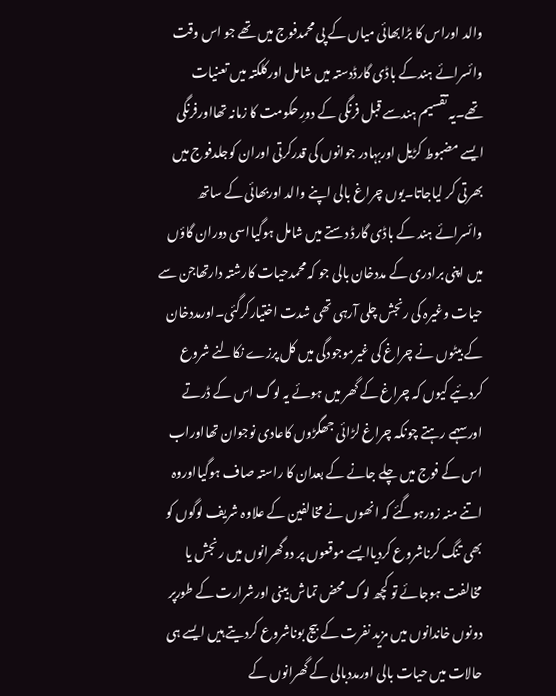والد اوراس کا بڑابھائی میاں کے پی محمدفوج میں تھے جو اس وقت وائسرائے ہندکے باڈی گارڈدستہ میں شامل اورکلکتہ میں تعنیات تھے۔یہ تقسیم ہندسے قبل فرنگی کے دورِ حکومت کا زمانہ تھااورفرنگی ایسے مضبوط کڑیل اوربہادر جوانوں کی قدرکرتی اوران کوجلدفوج میں بھرتی کر لیاجاتا۔یوں چراغ بالی اپنے والد اوربھائی کے ساتھ وائسرائے ہند کے باڈی گارڈ دستے میں شامل ہوگیااسی دوران گاؤں میں اپنی برادری کے مددخان بالی جو کہ محمدحیات کارشتہ دارتھاجن سے حیات وغیرہ کی رنجش چلی آرہی تھی شدت اختیارکرگئی۔اورمددخان کے بیٹوں نے چراغ کی غیرموجودگی میں کل پرزے نکالنے شروع کردئیے کیوں کہ چراغ کے گھر میں ہوئے یہ لوگ اس کے ڈرتے اورسہمے رہتے چونکہ چراغ لڑائی جھگڑوں کاعادی نوجوان تھااوراب اس کے فوج میں چلے جانے کے بعدان کا راستہ صاف ہوگیااوروہ اتنے منہ زورہوگئے کہ انھوں نے مخالفین کے علاوہ شریف لوگوں کو بھی تنگ کرناشروع کردیاایسے موقعوں پر دوگھرانوں میں رنجش یا مخالفت ہوجائے تو کچھ لوگ محض تماش بینی اورشرارت کے طورپر دونوں خاندانوں میں مزید نفرت کے بیج بوناشروع کردیتے ہیں ایسے ہی حالات میں حیات بالی اورمددبالی کے گھرانوں کے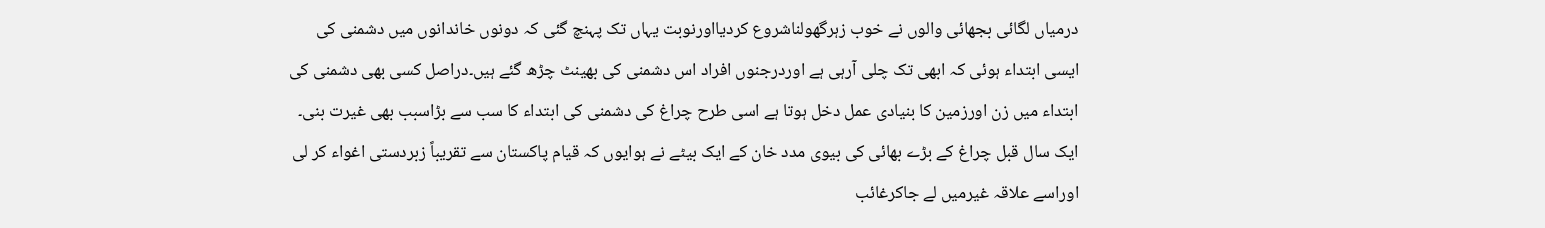درمیاں لگائی بجھائی والوں نے خوب زہرگھولناشروع کردیااورنوبت یہاں تک پہنچ گئی کہ دونوں خاندانوں میں دشمنی کی ایسی ابتداء ہوئی کہ ابھی تک چلی آرہی ہے اوردرجنوں افراد اس دشمنی کی بھینٹ چڑھ گئے ہیں۔دراصل کسی بھی دشمنی کی ابتداء میں زن اورزمین کا بنیادی عمل دخل ہوتا ہے اسی طرح چراغ کی دشمنی کی ابتداء کا سب سے بڑاسبب بھی غیرت بنی۔ ایک سال قبل چراغ کے بڑے بھائی کی بیوی مدد خان کے ایک بیٹے نے ہوایوں کہ قیام پاکستان سے تقریباً زبردستی اغواء کر لی اوراسے علاقہ غیرمیں لے جاکرغائب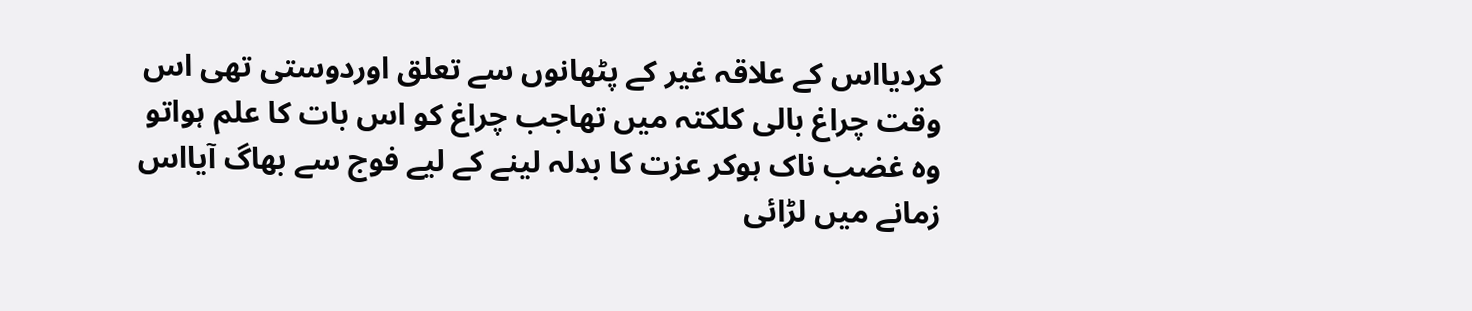کردیااس کے علاقہ غیر کے پٹھانوں سے تعلق اوردوستی تھی اس وقت چراغ بالی کلکتہ میں تھاجب چراغ کو اس بات کا علم ہواتو وہ غضب ناک ہوکر عزت کا بدلہ لینے کے لیے فوج سے بھاگ آیااس زمانے میں لڑائی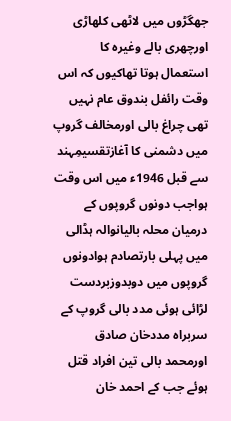جھگڑوں میں لاٹھی کلھاڑی اورچھری بالے وغیرہ کا استعمال ہوتا تھاکیوں کہ اس وقت رائفل بندوق عام نہیں تھی چراغ بالی اورمخالف گروپ میں دشمنی کا آغازتقسیمِہند سے قبل 1946ء میں اس وقت ہواجب دونوں گروپوں کے درمیان محلہ بالیانوالہ ہڈالی میں پہلی بارتصادم ہوادونوں گروپوں میں دوبدوزبردست لڑائی ہوئی مدد بالی گروپ کے سربراہ مددخان صادق اورمحمد بالی تین افراد قتل ہوئے جب کے احمد خان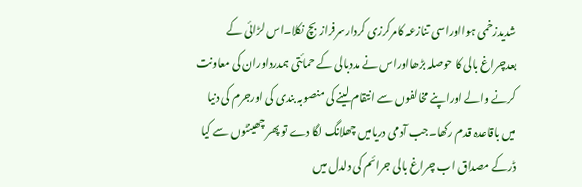شدیدزخمی ہوااوراسی تنازعہ کامرکرزی کردارسرفرازبچ نکلا۔اس لڑائی کے بعدچراغ بالی کا حوصلہ بڑھااوراس نے مددبالی کے حمائتی ہمدرداوران کی معاونت کرنے والے اوراپنے مخالفوں سے انتقام لینے کی منصوبہ بندی کی اورجرم کی دنیا میں باقاعدہ قدم رکھا۔جب آدمی دریامیں چھلانگ لگا دے تو پھر چھینٹوں سے کیا ڈرکے مصداق اب چراغ بالی جرائم کی دلدل میں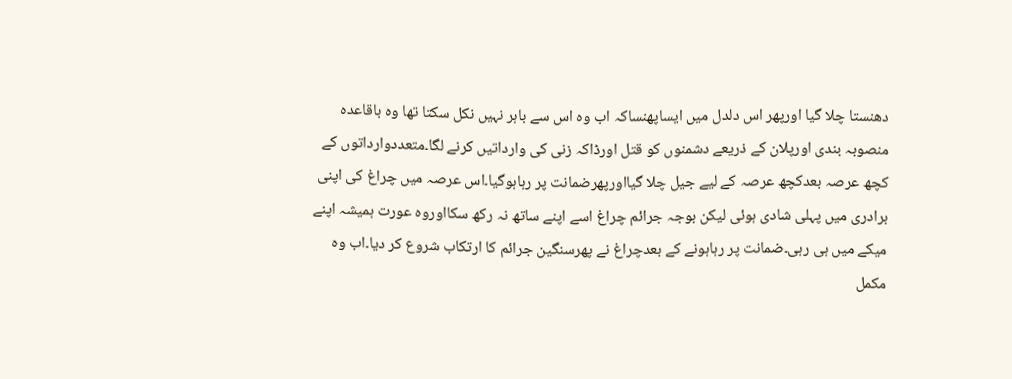دھنستا چلا گیا اورپھر اس دلدل میں ایساپھنساکہ اب وہ اس سے باہر نہیں نکل سکتا تھا وہ باقاعدہ منصوبہ بندی اورپلان کے ذریعے دشمنوں کو قتل اورڈاکہ زنی کی وارداتیں کرنے لگا۔متعددوارداتوں کے کچھ عرصہ بعدکچھ عرصہ کے لیے جیل چلا گیااورپھرضمانت پر رہاہوگیا۔اس عرصہ میں چراغ کی اپنی برادری میں پہلی شادی ہوئی لیکن بوجہ جرائم چراغ اسے اپنے ساتھ نہ رکھ سکااوروہ عورت ہمیشہ اپنے میکے میں ہی رہی۔ضمانت پر رہاہونے کے بعدچراغ نے پھرسنگین جرائم کا ارتکاب شروع کر دیا۔اب وہ مکمل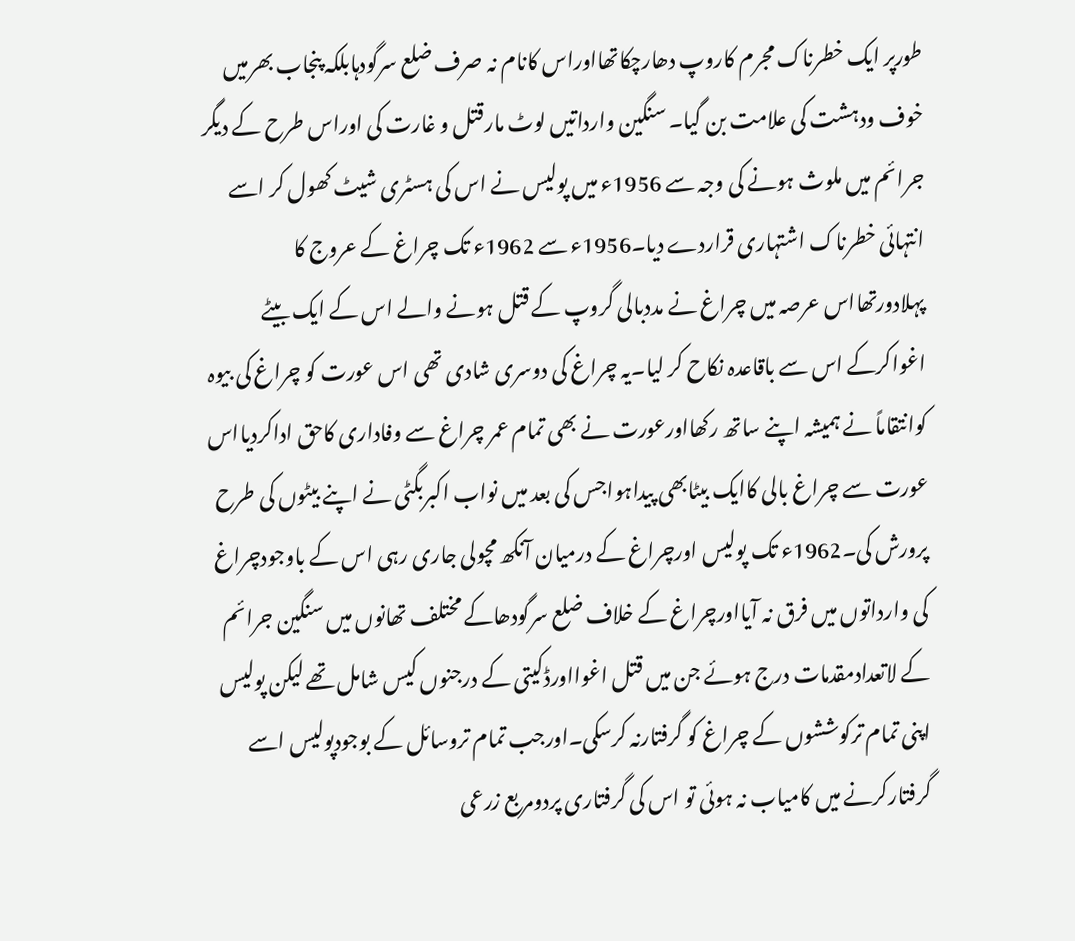طورپر ایک خطرناک مجرم کاروپ دھارچکاتھااوراس کانام نہ صرف ضلع سرگودہابلکہ پنجاب بھرمیں خوف ودہشت کی علامت بن گیا۔ سنگین وارداتیں لوٹ مارقتل و غارت کی اوراس طرح کے دیگر جرائم میں ملوث ہونے کی وجہ سے 1956ء میں پولیس نے اس کی ہسٹری شیٹ کھول کر اسے انتہائی خطرناک اشتہاری قراردے دیا۔1956ء سے 1962ء تک چراغ کے عروج کا پہلادورتھااس عرصہ میں چراغ نے مددبالی گروپ کے قتل ہونے والے اس کے ایک بیٹے اغواکرکے اس سے باقاعدہ نکاح کر لیا۔یہ چراغ کی دوسری شادی تھی اس عورت کو چراغ کی بیوہ کوانتقاماً نے ہمیشہ اپنے ساتھ رکھااورعورت نے بھی تمام عمر چراغ سے وفاداری کاحق اداکردیااس عورت سے چراغ بالی کاایک بیٹابھی پیداہواجس کی بعد میں نواب اکبربگٹی نے اپنے بیٹوں کی طرح پرورش کی۔1962ء تک پولیس اورچراغ کے درمیان آنکھ مچولی جاری رہی اس کے باوجودچراغ کی وارداتوں میں فرق نہ آیااورچراغ کے خلاف ضلع سرگودھاکے مختلف تھانوں میں سنگین جرائم کے لاتعدادمقدمات درج ہوئے جن میں قتل اغوااورڈکیتی کے درجنوں کیس شامل تھے لیکن پولیس اپنی تمام ترکوششوں کے چراغ کو گرفتارنہ کرسکی۔اورجب تمام تروسائل کے بوجودپولیس اسے گرفتارکرنے میں کامیاب نہ ہوئی تو اس کی گرفتاری پردومربع زرعی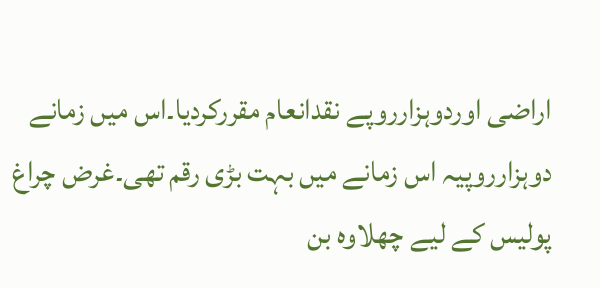اراضی اوردوہزارروپے نقدانعام مقررکردیا۔اس میں زمانے دوہزارروپیہ اس زمانے میں بہت بڑی رقم تھی۔غرض چراغ پولیس کے لیے چھلاوہ بن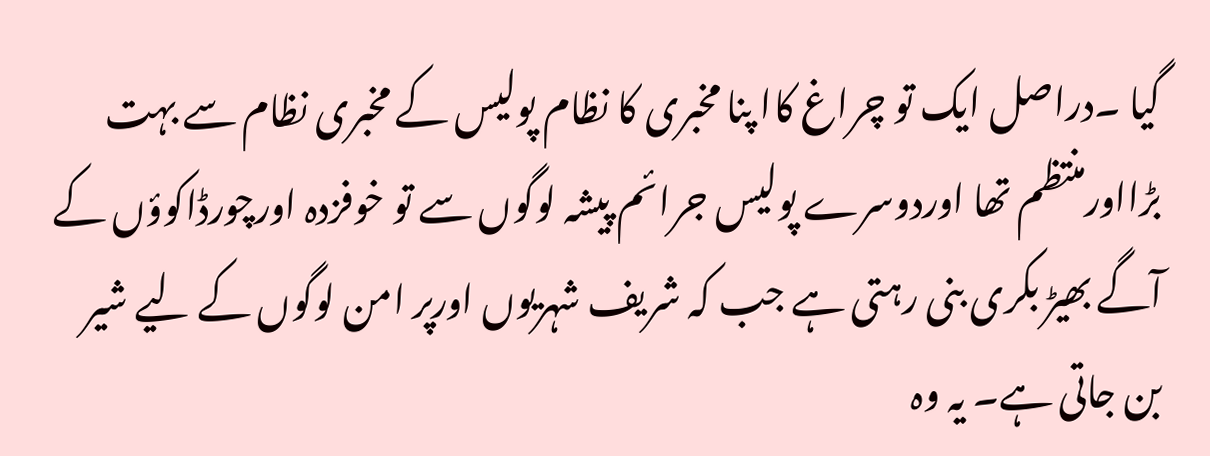گیا ۔دراصل ایک تو چراغ کاا پنا مخبری کا نظام پولیس کے مخبری نظام سے بہت بڑااورمنتظم تھا اوردوسرے پولیس جرائم پیشہ لوگوں سے تو خوفزدہ اورچورڈاکوؤں کے آگے بھیڑ بکری بنی رہتی ہے جب کہ شریف شہریوں اورپر امن لوگوں کے لیے شیر بن جاتی ہے۔ یہ وہ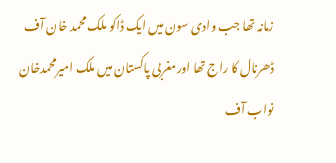زمانہ تھا جب وادی سون میں ایک ڈاکو ملک محمد خان آف ڈھرنال کا راج تھا اورمغربی پاکستان میں ملک امیرمحمدخان نواب آف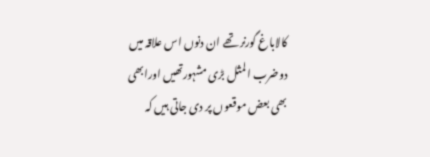کالاباغ گورنر تھے ان دنوں اس علاقہ میں دوضرب المثل بڑی مشہورتھیں اورابھی بھی بعض موقعوں پر دی جاتی ہیں کہ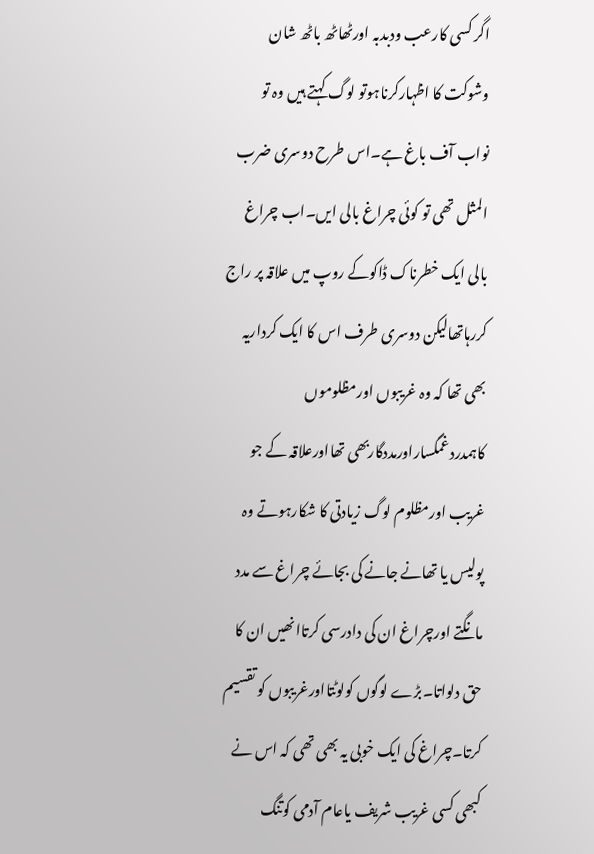اگر کسی کارعب ودبدبہ اورٹھاٹھ باٹھ شان وشوکت کا اظہارکرناہوتو لوگ کہتے ہیں وہ تو نواب آف باغ ہے۔اس طرح دوسری ضرب المثل تھی تو کوئی چراغ بالی ایں۔اب چراغ بالی ایک خطرناک ڈاکوکے روپ میں علاقہ پر راج کررہاتھالیکن دوسری طرف اس کا ایک کرداریہ بھی تھا کہ وہ غریبوں اورمظلوموں کاہمدردغمگساراورمددگاربھی تھااورعلاقہ کے جو غریب اورمظلوم لوگ زیادتی کا شکارہوتے وہ پولیس یا تھانے جانے کی بجائے چراغ سے مدد مانگتے اورچراغ ان کی دادرسی کرتاانھیں ان کا حق دلواتا۔بڑے لوگوں کولوٹتااورغریبوں کو تقسیم کرتا۔چراغ کی ایک خوبی یہ بھی تھی کہ اس نے کبھی کسی غریب شریف یاعام آدمی کوتنگ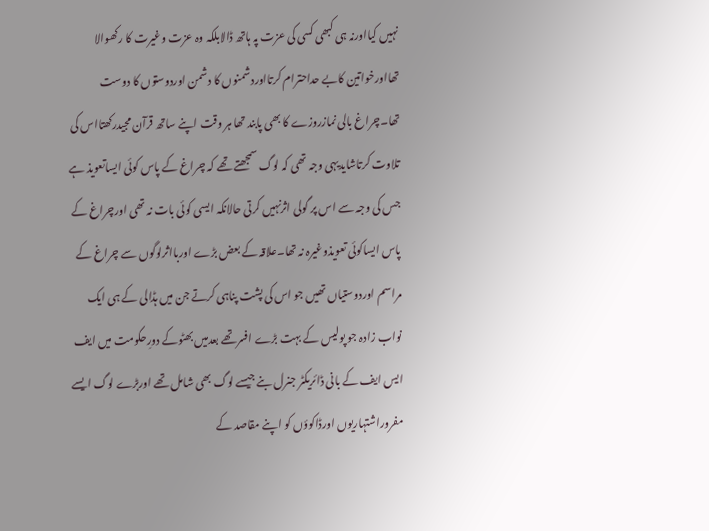نہیں کیااورنہ ہی کبھی کسی کی عزت پہ ہاتھ ڈالابلکہ وہ عزت وغیرت کا رکھوالا تھااورخواتین کابے حداحترام کرتااوردشمنوں کا دشمن اوردوستوں کا دوست تھا۔چراغ بالی نمازروزے کا بھی پابند تھا ہر وقت اپنے ساتھ قرآن مجیدرکھتااس کی تلاوت کرتاشایدیہی وجہ تھی کہ لوگ سمجھتے تھے کہ چراغ کے پاس کوئی ایساتعویذ ہے جس کی وجہ سے اس پر گولی اثرنہیں کرتی حالانکہ ایسی کوئی بات نہ تھی اورچراغ کے پاس ایساکوئی تعویذوغیرہ نہ تھا۔علاقہ کے بعض بڑے اوربااثرلوگوں سے چراغ کے مراسم اوردوستیاں تھیں جو اس کی پشت پناہی کرتے جن میں ہڈالی کے ہی ایک نواب زادہ جو پولیس کے بہت بڑے افسرتھے بعدمیں بھٹوکے دورِحکومت میں ایف ایس ایف کے بانی ڈائریکٹر جنرل بنے جیسے لوگ بھی شامل تھے اوربڑے لوگ ایسے مفروراشتہاریوں اورڈاکوؤں کو اپنے مقاصد کے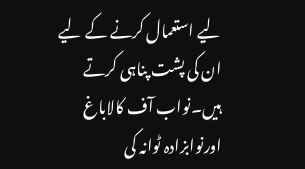لیے استعمال کرنے کے لیے ان کی پشت پناہی کرتے ہیں۔نواب آف کالاباغ اورنوابزادہ ٹوانہ کی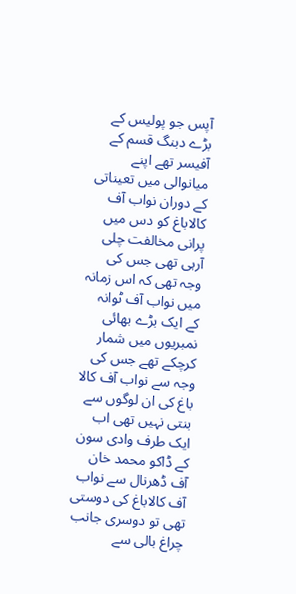آپس جو پولیس کے بڑے دبنگ قسم کے آفیسر تھے اپنے میانوالی میں تعیناتی کے دوران نواب آف کالاباغ کو دس میں پرانی مخالفت چلی آرہی تھی جس کی وجہ تھی کہ اس زمانہ میں نواب آف ٹوانہ کے ایک بڑے بھائی نمبریوں میں شمار کرچکے تھے جس کی وجہ سے نواب آف کالا باغ کی ان لوگوں سے بنتی نہیں تھی اب ایک طرف وادی سون کے ڈاکو محمد خان آف ڈھرنال سے نواب آف کالاباغ کی دوستی تھی تو دوسری جانب چراغ بالی سے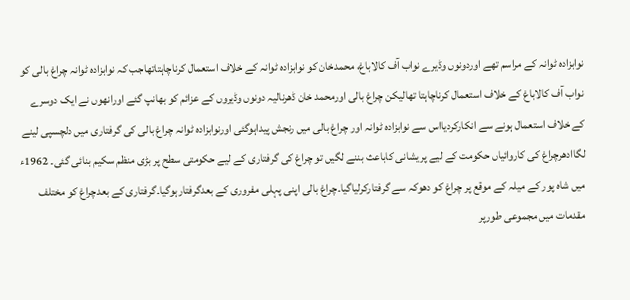نوابزادہ ٹوانہ کے مراسم تھے اوردونوں وڈیرے نواب آف کالاباغ، محمدخان کو نوابزادہ ٹوانہ کے خلاف استعمال کرناچاہتاتھاجب کہ نوابزادہ ٹوانہ چراغ بالی کو نواب آف کالاباغ کے خلاف استعمال کرناچاہتا تھالیکن چراغ بالی اورمحمد خان ڈھرنالیہ دونوں وڈیروں کے عزائم کو بھانپ گئے اورانھوں نے ایک دوسرے کے خلاف استعمال ہونے سے انکارکردیااس سے نوابزادہ ٹوانہ اور چراغ بالی میں رنجش پیداہوگئی اورنوابزادہ ٹوانہ چراغ بالی کی گرفتاری میں دلچسپی لینے لگاادھرچراغ کی کاروائیاں حکومت کے لیے پریشانی کاباعث بننے لگیں تو چراغ کی گرفتاری کے لیے حکومتی سطح پر بڑی منظم سکیم بنائی گئی۔ 1962ء میں شاہ پور کے میلہ کے موقع پر چراغ کو دھوکہ سے گرفتارکرلیاگیا۔چراغ بالی اپنی پہلی مفروری کے بعدگرفتارہوگیا۔گرفتاری کے بعدچراغ کو مختلف مقدمات میں مجموعی طورپر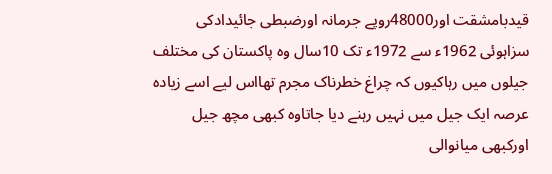قیدبامشقت اور48000روپے جرمانہ اورضبطی جائیدادکی سزاہوئی 1962ء سے 1972ء تک 10سال وہ پاکستان کی مختلف جیلوں میں رہاکیوں کہ چراغ خطرناک مجرم تھااس لیے اسے زیادہ عرصہ ایک جیل میں نہیں رہنے دیا جاتاوہ کبھی مچھ جیل اورکبھی میانوالی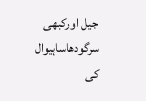جیل اورکبھی سرگودھاساہیوال کی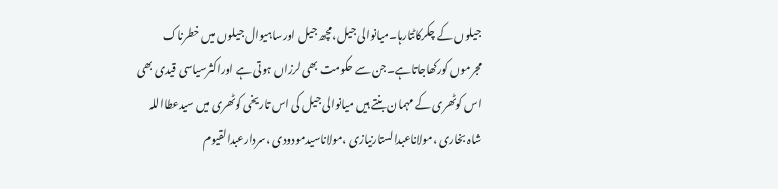جیلوں کے چکرکاٹتارہا۔میانوالی جیل،مچھ جیل اورساہیوال جیلوں میں خطرناک مجرموں کورکھاجاتاہے۔جن سے حکومت بھی لرزاں ہوتی ہے اوراکثرسیاسی قیدی بھی اس کوٹھری کے مہمان بنتے ہیں میانوالی جیل کی اس تاریخی کوٹھری میں سیدعطااللہ شاہ بخاری ،مولاناعبدالستارنیازی ،مولاناسیدمودودی ،سردارعبدالقیوم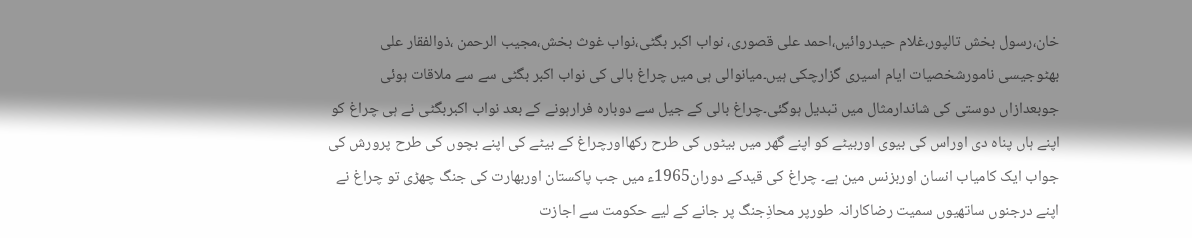خان،رسول بخش تالپور،غلام حیدروائیں،احمد علی قصوری، نواب اکبر بگٹی،نواب غوث بخش،مجیب الرحمن ،ذوالفقار علی بھٹوجیسی نامورشخصیات ایام اسیری گزارچکی ہیں۔میانوالی ہی میں چراغ بالی کی نواب اکبر بگٹی سے سے ملاقات ہوئی جوبعدازاں دوستی کی شاندارمثال میں تبدیل ہوگئی۔چراغ بالی کے جیل سے دوبارہ فرارہونے کے بعد نواب اکبربگٹی نے ہی چراغ کو اپنے ہاں پناہ دی اوراس کی بیوی اوربیٹے کو اپنے گھر میں بیٹوں کی طرح رکھااورچراغ کے بیٹے کی اپنے بچوں کی طرح پرورش کی جواب ایک کامیاب انسان اوربزنس مین ہے۔ چراغ کی قیدکے دوران1965ء میں جب پاکستان اوربھارت کی جنگ چھڑی تو چراغ نے اپنے درجنوں ساتھیوں سمیت رضاکارانہ طورپر محاذِجنگ پر جانے کے لیے حکومت سے اجازت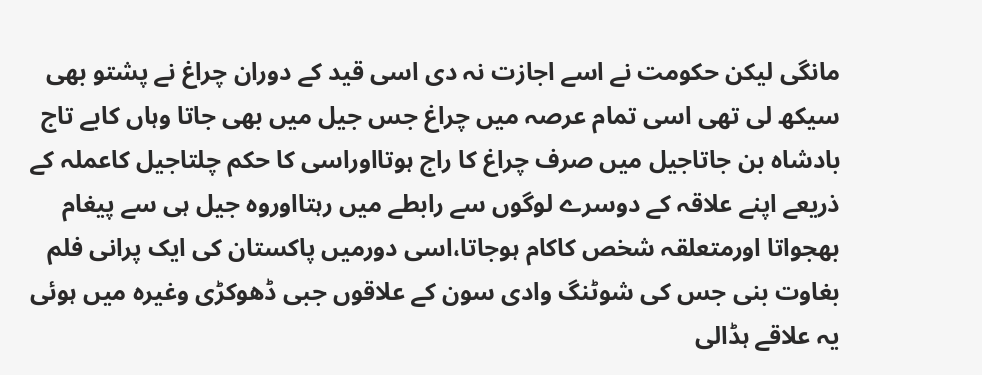مانگی لیکن حکومت نے اسے اجازت نہ دی اسی قید کے دوران چراغ نے پشتو بھی سیکھ لی تھی اسی تمام عرصہ میں چراغ جس جیل میں بھی جاتا وہاں کابے تاج بادشاہ بن جاتاجیل میں صرف چراغ کا راج ہوتااوراسی کا حکم چلتاجیل کاعملہ کے ذریعے اپنے علاقہ کے دوسرے لوگوں سے رابطے میں رہتااوروہ جیل ہی سے پیغام بھجواتا اورمتعلقہ شخص کاکام ہوجاتا،اسی دورمیں پاکستان کی ایک پرانی فلم بغاوت بنی جس کی شوٹنگ وادی سون کے علاقوں جبی ڈھوکڑی وغیرہ میں ہوئی یہ علاقے ہڈالی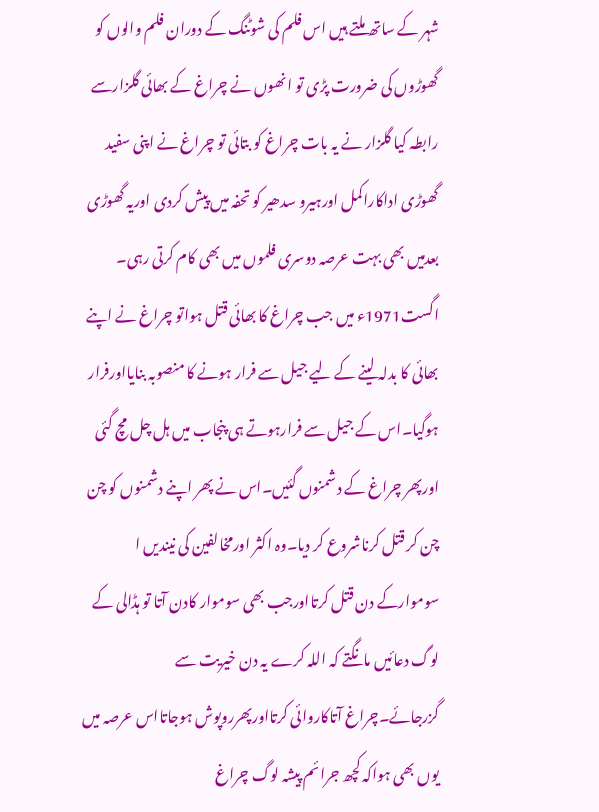شہر کے ساتھ ملتے ہیں اس فلم کی شوٹنگ کے دوران فلم والوں کو گھوڑوں کی ضرورت پڑی تو انھوں نے چراغ کے بھائی گلزارسے رابطہ کیا گلزار نے یہ بات چراغ کو بتائی تو چراغ نے اپنی سفید گھوڑی اداکاراکمل اورہیرو سدھیر کو تحفہ میں پیش کردی اوریہ گھوڑی بعدمیں بھی بہت عرصہ دوسری فلموں میں بھی کام کرتی رہی۔ اگست1971ء میں جب چراغ کا بھائی قتل ہواتو چراغ نے اپنے بھائی کا بدلہ لینے کے لیے جیل سے فرار ہونے کا منصوبہ بنایااورفرار ہوگیا۔اس کے جیل سے فرارہوتے ہی پنجاب میں ہل چل مچ گئی اورپھر چراغ کے دشمنوں گئیں۔اس نے پھر اپنے دشمنوں کو چن چن کر قتل کرناشروع کر دیا۔وہ اکثر اورمخالفین کی نیندیں ا سوموارکے دن قتل کرتااورجب بھی سوموار کادن آتا تو ہڈالی کے لوگ دعائیں مانگتے کہ اللہ کرے یہ دن خیریت سے گزرجائے۔چراغ آتاکاروائی کرتااورپھرروپوش ہوجاتااس عرصہ میں یوں بھی ہواکہ کچھ جرائم پیشہ لوگ چراغ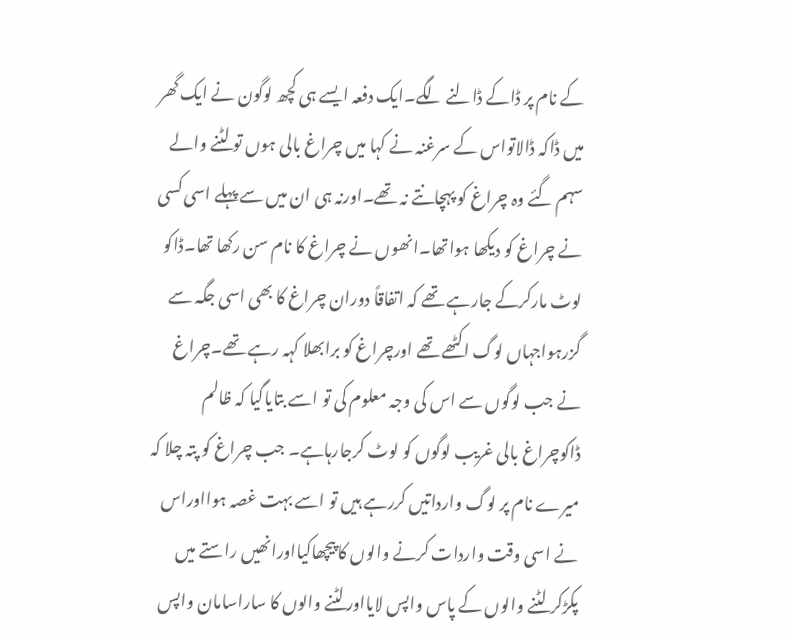کے نام پر ڈاکے ڈالنے لگے۔ایک دفعہ ایسے ہی کچھ لوگون نے ایک گھر میں ڈاکہ ڈالاتواس کے سرغنہ نے کہا میں چراغ بالی ہوں تو لٹنے والے سہم گئے وہ چراغ کو پہچانتے نہ تھے۔اورنہ ہی ان میں سے پہلے اسی کسی نے چراغ کو دیکھا ہواتھا۔انھوں نے چراغ کا نام سن رکھا تھا۔ڈاکو لوٹ مارکرکے جارہے تھے کہ اتفاقاً دوران چراغ کا بھی اسی جگہ سے گزرہواجہاں لوگ اکٹھے تھے اورچراغ کو برابھلا کہہ رہے تھے۔چراغ نے جب لوگوں سے اس کی وجہ معلوم کی تو اسے بتایاگیا کہ ظالم ڈاکوچراغ بالی غریب لوگوں کو لوٹ کرجارہاہے۔ جب چراغ کو پتہ چلا کہ میرے نام پر لوگ وارداتیں کررہے ہیں تو اسے بہت غصہ ہوااوراس نے اسی وقت واردات کرنے والوں کا پیچھاکیااورانھیں راستے میں پکڑکر لٹنے والوں کے پاس واپس لایااورلٹنے والوں کا ساراسامان واپس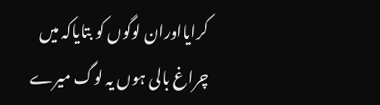کرایااوران لوگوں کو بتایاکہ میں چراغ بالی ہوں یہ لوگ میرے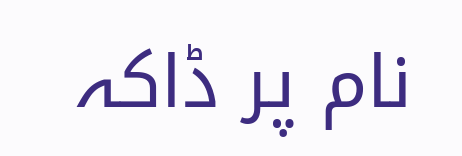نام پر ڈاکہ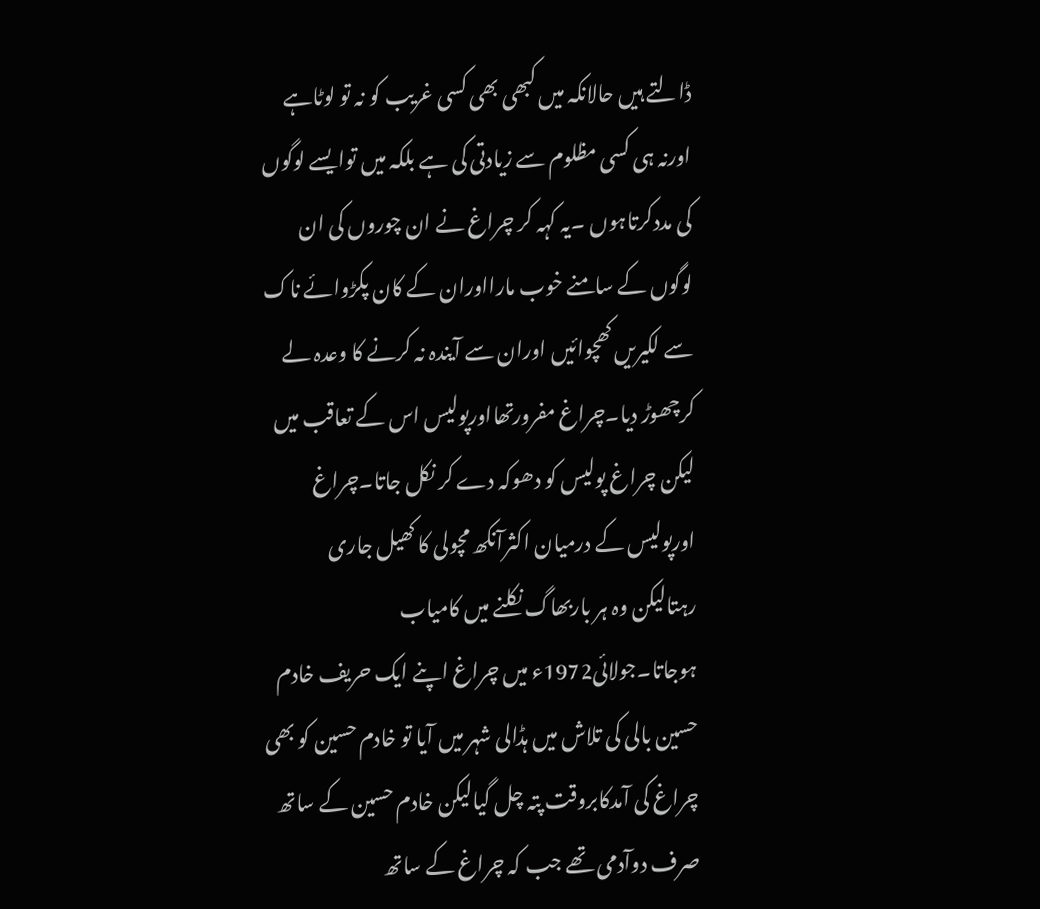ڈالتے ہیں حالانکہ میں کبھی بھی کسی غریب کو نہ تو لوٹاہے اورنہ ہی کسی مظلوم سے زیادتی کی ہے بلکہ میں توایسے لوگوں کی مددکرتاہوں ۔یہ کہہ کر چراغ نے ان چوروں کی ان لوگوں کے سامنے خوب مارااوران کے کان پکڑوائے ناک سے لکیریں کھچوائیں اوران سے آیندہ نہ کرنے کا وعدہ لے کرچھوڑ دیا۔چراغ مفرورتھااورپولیس اس کے تعاقب میں لیکن چراغ پولیس کو دھوکہ دے کر نکل جاتا۔چراغ اورپولیس کے درمیان اکثرآنکھ مچولی کا کھیل جاری رہتالیکن وہ ہر باربھاگ نکلنے میں کامیاب ہوجاتا۔جولائی1972ء میں چراغ اپنے ایک حریف خادم حسین بالی کی تلاش میں ہڈالی شہر میں آیا تو خادم حسین کو بھی چراغ کی آمدکابروقت پتہ چل گیالیکن خادم حسین کے ساتھ صرف دوآدمی تھے جب کہ چراغ کے ساتھ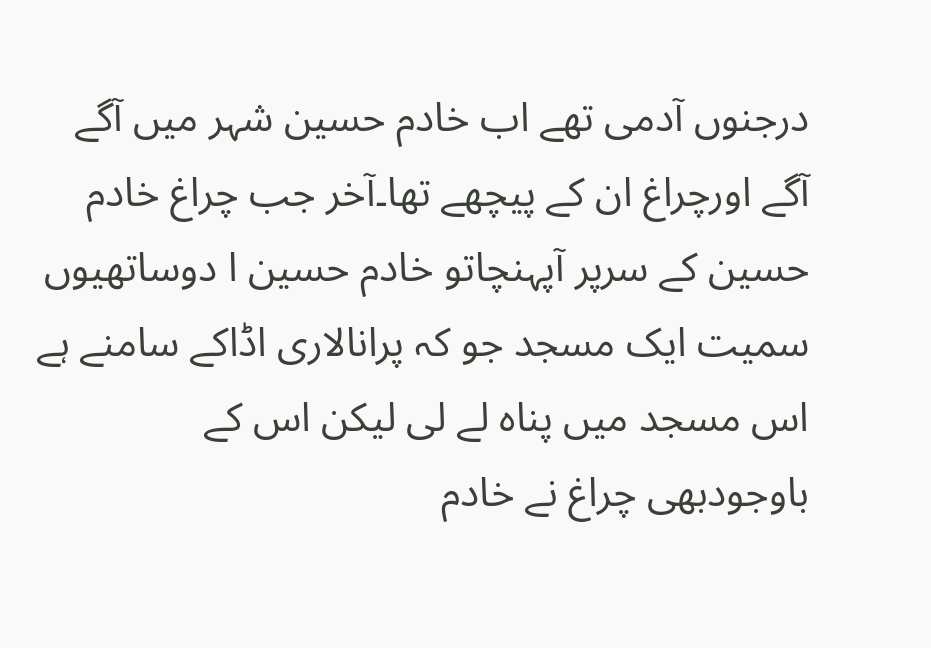درجنوں آدمی تھے اب خادم حسین شہر میں آگے آگے اورچراغ ان کے پیچھے تھا۔آخر جب چراغ خادم حسین کے سرپر آپہنچاتو خادم حسین ا دوساتھیوں سمیت ایک مسجد جو کہ پرانالاری اڈاکے سامنے ہے اس مسجد میں پناہ لے لی لیکن اس کے باوجودبھی چراغ نے خادم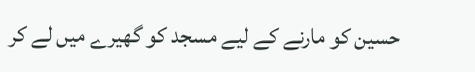حسین کو مارنے کے لیے مسجد کو گھیرے میں لے کر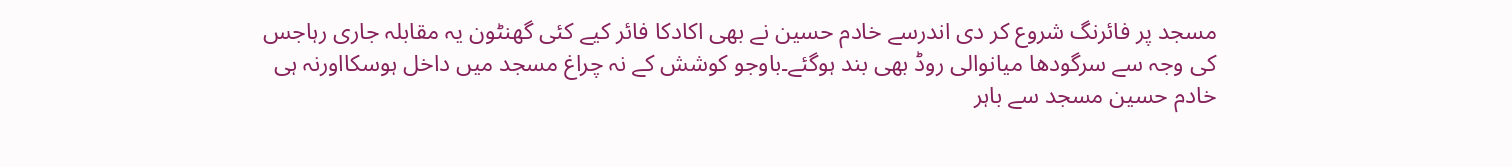مسجد پر فائرنگ شروع کر دی اندرسے خادم حسین نے بھی اکادکا فائر کیے کئی گھنٹون یہ مقابلہ جاری رہاجس کی وجہ سے سرگودھا میانوالی روڈ بھی بند ہوگئے۔باوجو کوشش کے نہ چراغ مسجد میں داخل ہوسکااورنہ ہی خادم حسین مسجد سے باہر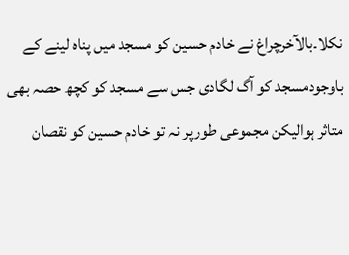نکلا۔بالآخرچراغ نے خادم حسین کو مسجد میں پناہ لینے کے باوجودمسجد کو آگ لگادی جس سے مسجد کو کچھ حصہ بھی متاثر ہوالیکن مجموعی طورپر نہ تو خادم حسین کو نقصان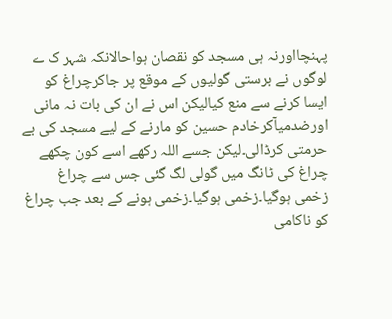پہنچااورنہ ہی مسجد کو نقصان ہواحالانکہ شہر ک ے لوگوں نے برستی گولیوں کے موقع پر جاکرچراغ کو ایسا کرنے سے منع کیالیکن اس نے ان کی بات نہ مانی اورضدمیآکرخادم حسین کو مارنے کے لیے مسجد کی بے حرمتی کرڈالی۔لیکن جسے اللہ رکھے اسے کون چکھے چراغ کی ٹانگ میں گولی لگ گئی جس سے چراغ زخمی ہوگیا۔زخمی ہوگیا۔زخمی ہونے کے بعد جب چراغ کو ناکامی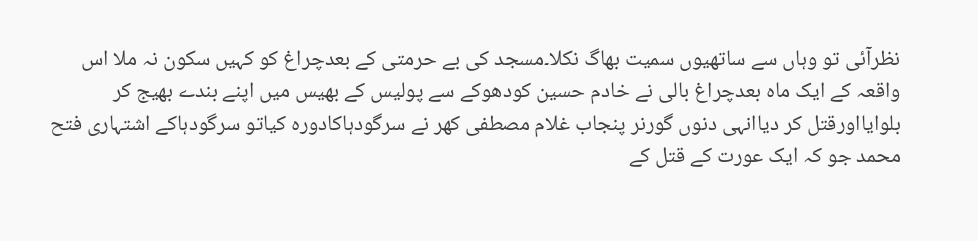نظرآئی تو وہاں سے ساتھیوں سمیت بھاگ نکلا۔مسجد کی بے حرمتی کے بعدچراغ کو کہیں سکون نہ ملا اس واقعہ کے ایک ماہ بعدچراغ بالی نے خادم حسین کودھوکے سے پولیس کے بھیس میں اپنے بندے بھیج کر بلوایااورقتل کر دیاانہی دنوں گورنر پنجاب غلام مصطفی کھر نے سرگودہاکادورہ کیاتو سرگودہاکے اشتہاری فتح محمد جو کہ ایک عورت کے قتل کے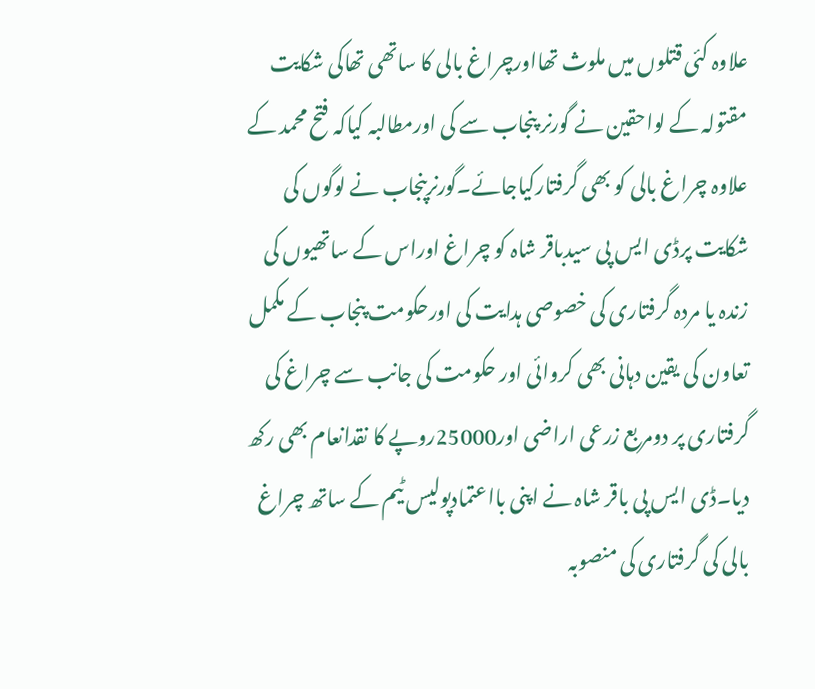علاوہ کئی قتلوں میں ملوث تھااورچراغ بالی کا ساتھی تھاکی شکایت مقتولہ کے لواحقین نے گورنر پنجاب سے کی اورمطالبہ کیاکہ فتح محمد کے علاوہ چراغ بالی کو بھی گرفتارکیاجائے۔گورنرپنجاب نے لوگوں کی شکایت پرڈی ایس پی سیدباقر شاہ کو چراغ اوراس کے ساتھیوں کی زندہ یا مردہ گرفتاری کی خصوصی ہدایت کی اورحکومت پنجاب کے مکمل تعاون کی یقین دہانی بھی کروائی اور حکومت کی جانب سے چراغ کی گرفتاری پر دومربع زرعی اراضی اور25000روپے کا نقدانعام بھی رکھ دیا۔ڈی ایس پی باقر شاہ نے اپنی بااعتمادپولیس ٹیم کے ساتھ چراغ بالی کی گرفتاری کی منصوبہ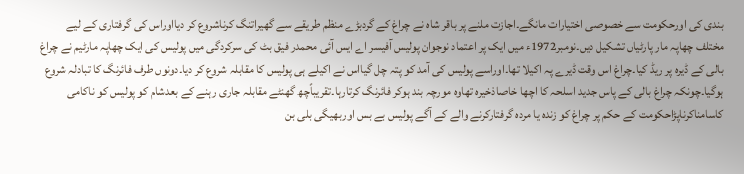بندی کی اورحکومت سے خصوصی اختیارات مانگے۔اجازت ملنے پر باقر شاہ نے چراغ کے گردبڑے منظم طریقے سے گھیراتنگ کرناشروع کر دیااوراس کی گرفتاری کے لیے مختلف چھاپہ مار پارٹیاں تشکیل دیں۔نومبر1972ء میں ایک پر اعتماد نوجوان پولیس آفیسر اے ایس آئی محمدر فیق بٹ کی سرکردگی میں پولیس کی ایک چھاپہ مارٹیم نے چراغ بالی کے ڈیرہ پر ریڈ کیا۔چراغ اس وقت ڈیرے پہ اکیلا تھا۔اوراسے پولیس کی آمد کو پتہ چل گیااس نے اکیلے ہی پولیس کا مقابلہ شروع کر دیا۔دونوں طرف فائرنگ کا تبادلہ شروع ہوگیا۔چونکہ چراغ بالی کے پاس جدید اسلحہ کا اچھا خاصاذخیرہ تھاوہ مورچہ بند ہوکر فائرنگ کرتارہا۔تقریباًچھ گھنٹے مقابلہ جاری رہنے کے بعدشام کو پولیس کو ناکامی کاسامناکرناپڑاحکومت کے حکم پر چراغ کو زندہ یا مردہ گرفتارکرنے والے کے آگے پولیس بے بس اوربھیگی بلی بن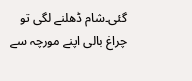گئی۔شام ڈھلنے لگی تو چراغ بالی اپنے مورچہ سے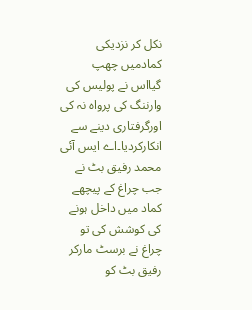نکل کر نزدیکی کمادمیں چھپ گیااس نے پولیس کی وارننگ کی پرواہ نہ کی اورگرفتاری دینے سے انکارکردیا۔اے ایس آئی محمد رفیق بٹ نے جب چراغ کے پیچھے کماد میں داخل ہونے کی کوشش کی تو چراغ نے برسٹ مارکر رفیق بٹ کو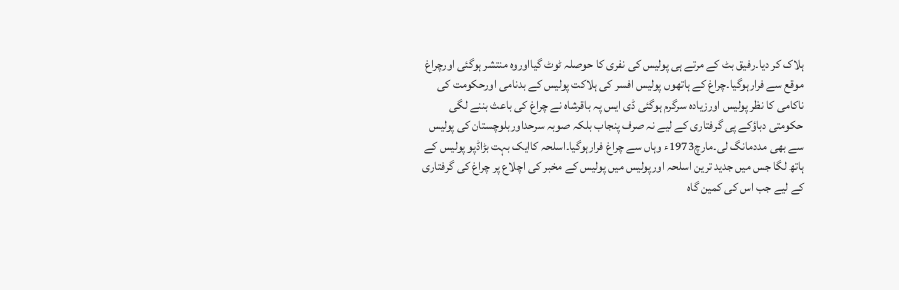ہلاک کر دیا۔رفیق بٹ کے مرتے ہی پولیس کی نفری کا حوصلہ ٹوٹ گیااوروہ منتشر ہوگئی اورچراغ موقع سے فرارہوگیا۔چراغ کے ہاتھوں پولیس افسر کی ہلاکت پولیس کے بدنامی اورحکومت کی ناکامی کا نظر پولیس اورزیادہ سرگرم ہوگئی ڈی ایس پہ باقرشاہ نے چراغ کی باعث بننے لگی حکومتی دباؤکے پی گرفتاری کے لیے نہ صرف پنجاب بلکہ صوبہ سرحداوربلوچستان کی پولیس سے بھی مددمانگ لی۔مارچ1973ء وہاں سے چراغ فرارہوگیا۔اسلحہ کاایک بہت بڑاڈپو پولیس کے ہاتھ لگا جس میں جدید ترین اسلحہ اورپولیس میں پولیس کے مخبر کی اچلاع پر چراغ کی گرفتاری کے لیے جب اس کی کمین گاہ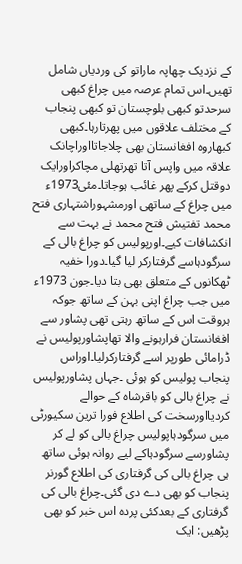کے نزدیک چھاپہ ماراتو کی وردیاں شامل تھیں۔اس تمام عرصہ میں چراغ کبھی سرحدتو کبھی بلوچستان تو کبھی پنجاب کے مختلف علاقوں میں پھرتارہا۔کبھی کبھاروہ افغانستان بھی چلاجاتااوراچانک علاقہ میں واپس آتا تھرتھلی مچاکراورایک دوقتل کرکے پھر غائب ہوجاتا۔مئی1973ء میں چراغ کے ساتھی اورمشہوراشتہاری فتح محمد تفتیش فتح محمد نے بہت سے انکشافات کیے۔اورپولیس کو چراغ بالی کے سرگودہاسے گرفتارکر لیا گیا۔دورا خفیہ ٹھکانوں کے متعلق بھی بتا دیا۔جون 1973ء میں جب چراغ اپنی بہن کے ساتھ جوکہ ہروقت اس کے ساتھ رہتی تھی پشاور سے افغانستان فرارہونے والا تھاپشاورپولیس نے ڈرامائی طورپر اسے گرفتارکرلیا۔اوراس پنجاب پولیس کو ہوئی ۔جہاں پشاورپولیس نے چراغ بالی کو باقرشاہ کے حوالے کردیااورسخت کی اطلاع فورا ترین سکیورٹی میں سرگودہاپولیس چراغ بالی کو لے کر پشاورسے سرگودہاکے لیے روانہ ہوئی ساتھ ہی چراغ بالی کی گرفتاری کی اطلاع گورنر پنجاب کو بھی دے دی گئی۔چراغ بالی کی گرفتاری کے بعدکئی پردہ اس خبر کو بھی پڑھیں: ایک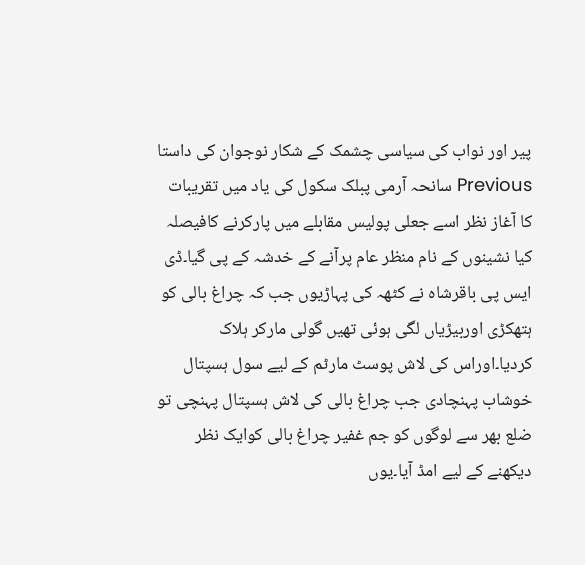پیر اور نواب کی سیاسی چشمک کے شکار نوجوان کی داستا Previous سانحہ آرمی پبلک سکول کی یاد میں تقریبات کا آغاز نظر اسے جعلی پولیس مقابلے میں پارکرنے کافیصلہ کیا نشینوں کے نام منظر عام پرآنے کے خدشہ کے پی گیا۔ڈی ایس پی باقرشاہ نے کٹھہ کی پہاڑیوں جب کہ چراغ بالی کو ہتھکڑی اوربیڑیاں لگی ہوئی تھیں گولی مارکر ہلاک کردیا۔اوراس کی لاش پوسٹ مارٹم کے لیے سول ہسپتال خوشاب پہنچادی جب چراغ بالی کی لاش ہسپتال پہنچی تو ضلع بھر سے لوگوں کو جم غفیر چراغ بالی کوایک نظر دیکھنے کے لیے امڈ آیا۔یوں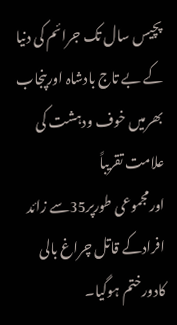پچیس سال تک جرائم کی دنیا کے بے تاج بادشاہ اورپنجاب بھرمیں خوف ودہشت کی علامت تقریباً
اورمجموعی طورپر35سے زائد افرادکے قاتل چراغ بالی کادورختم ہوگیا۔